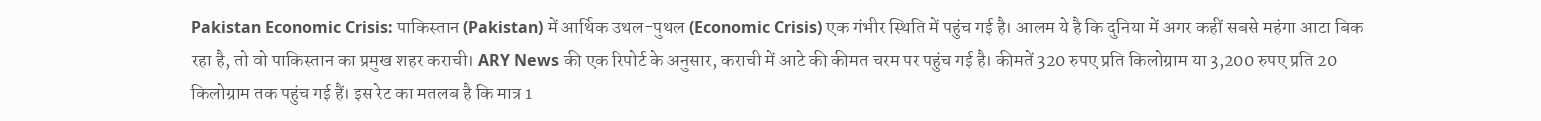Pakistan Economic Crisis: पाकिस्तान (Pakistan) में आर्थिक उथल-पुथल (Economic Crisis) एक गंभीर स्थिति में पहुंच गई है। आलम ये है कि दुनिया में अगर कहीं सबसे महंगा आटा बिक रहा है, तो वो पाकिस्तान का प्रमुख शहर कराची। ARY News की एक रिपोर्ट के अनुसार, कराची में आटे की कीमत चरम पर पहुंच गई है। कीमतें 320 रुपए प्रति किलोग्राम या 3,200 रुपए प्रति 20 किलोग्राम तक पहुंच गई हैं। इस रेट का मतलब है कि मात्र 1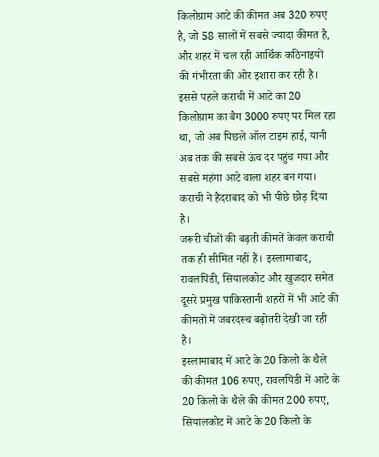किलोग्राम आटे की कीमत अब 320 रुपए है, जो 58 सालों में सबसे ज्यादा कीमत है, और शहर में चल रही आर्थिक कठिनाइयों की गंभीरता की ओर इशारा कर रही है।
इससे पहले कराची में आटे का 20 किलोग्राम का बैग 3000 रुपए पर मिल रहा था, जो अब पिछले ऑल टाइम हाई, यानी अब तक की सबसे ऊंच दर पहुंच गया और सबसे महंगा आटे वाला शहर बन गया। कराची ने हैदराबाद को भी पीछे छोड़ दिया है।
जरूरी चीजों की बढ़ती कीमतें केवल कराची तक ही सीमित नहीं हैं। इस्लामाबाद, रावलपिंडी, सियालकोट और खुजदार समेत दूसरे प्रमुख पाकिस्तानी शहरों में भी आटे की कीमतों में जबरदस्च बढ़ोतरी देखी जा रही है।
इस्लामाबाद में आटे के 20 किलो के थैले की कीमत 106 रुपए, रावलपिंडी में आटे के 20 किलो के थैले की कीमत 200 रुपए, सियालकोट में आटे के 20 किलो के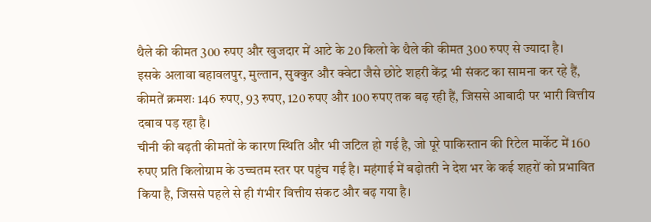थैले की कीमत 300 रुपए और खुजदार में आटे के 20 किलो के थैले की कीमत 300 रुपए से ज्यादा है।
इसके अलावा बहावलपुर, मुल्तान, सुक्कुर और क्वेटा जैसे छोटे शहरी केंद्र भी संकट का सामना कर रहे हैं, कीमतें क्रमशः 146 रुपए, 93 रुपए, 120 रुपए और 100 रुपए तक बढ़ रही हैं, जिससे आबादी पर भारी वित्तीय दबाव पड़ रहा है।
चीनी की बढ़ती कीमतों के कारण स्थिति और भी जटिल हो गई है, जो पूरे पाकिस्तान की रिटेल मार्केट में 160 रुपए प्रति किलोग्राम के उच्चतम स्तर पर पहुंच गई है। महंगाई में बढ़ोतरी ने देश भर के कई शहरों को प्रभावित किया है, जिससे पहले से ही गंभीर वित्तीय संकट और बढ़ गया है।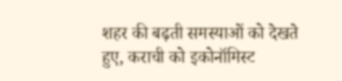शहर की बढ़ती समस्याओं को देखते हुए, कराची को इकोनॉमिस्ट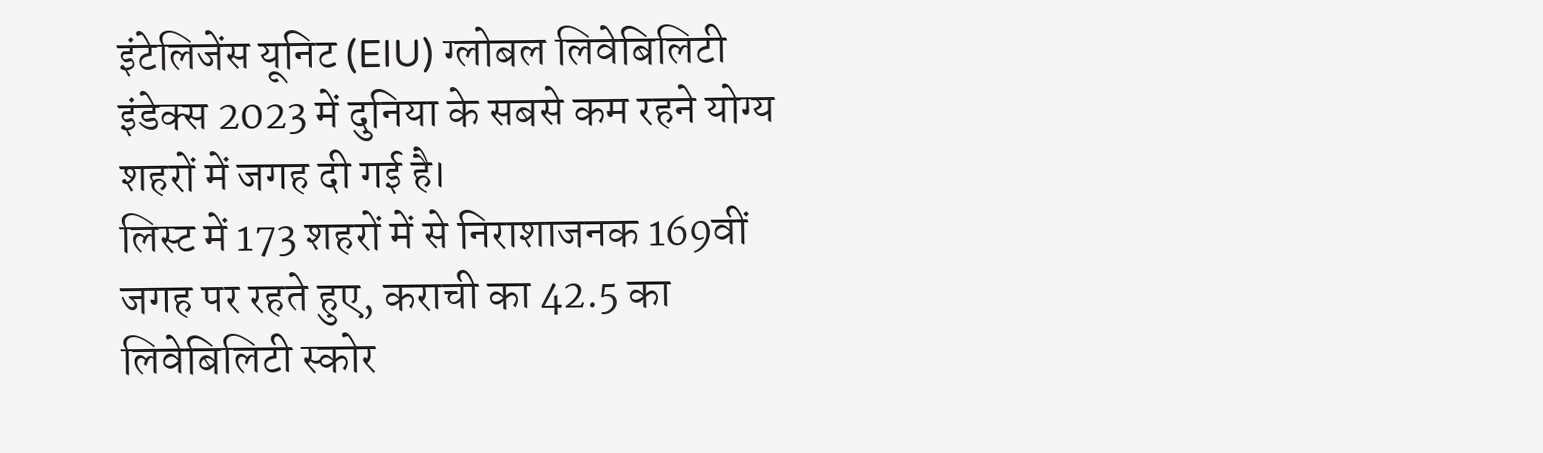इंटेलिजेंस यूनिट (EIU) ग्लोबल लिवेबिलिटी इंडेक्स 2023 में दुनिया के सबसे कम रहने योग्य शहरों में जगह दी गई है।
लिस्ट में 173 शहरों में से निराशाजनक 169वीं जगह पर रहते हुए, कराची का 42.5 का लिवेबिलिटी स्कोर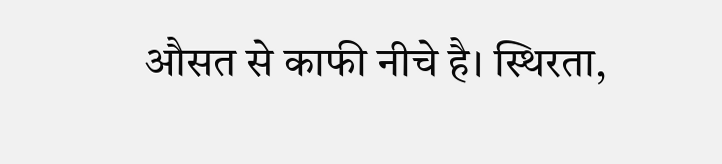औसत से काफी नीचे है। स्थिरता,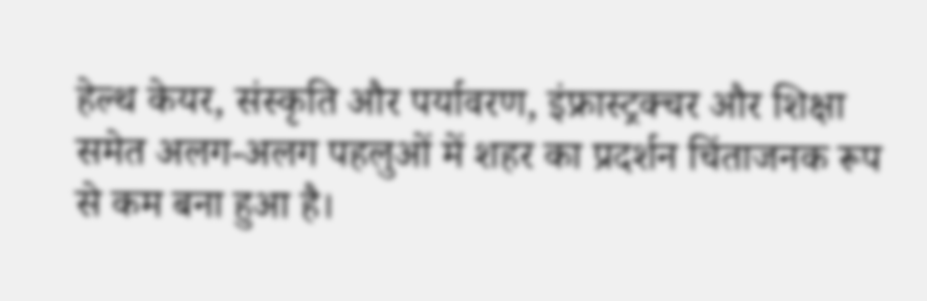हेल्थ केयर, संस्कृति और पर्यावरण, इंफ्रास्ट्रक्चर और शिक्षा समेत अलग-अलग पहलुओं में शहर का प्रदर्शन चिंताजनक रूप से कम बना हुआ है।